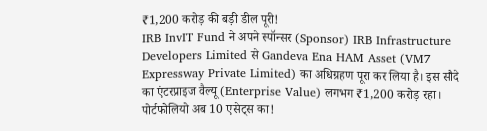₹1,200 करोड़ की बड़ी डील पूरी!
IRB InvIT Fund ने अपने स्पॉन्सर (Sponsor) IRB Infrastructure Developers Limited से Gandeva Ena HAM Asset (VM7 Expressway Private Limited) का अधिग्रहण पूरा कर लिया है। इस सौदे का एंटरप्राइज वैल्यू (Enterprise Value) लगभग ₹1,200 करोड़ रहा।
पोर्टफोलियो अब 10 एसेट्स का!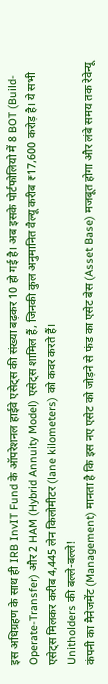इस अधिग्रहण के साथ ही IRB InvIT Fund के ऑपरेशनल हाईवे एसेट्स की संख्या बढ़कर 10 हो गई है। अब इसके पोर्टफोलियो में 8 BOT (Build-Operate-Transfer) और 2 HAM (Hybrid Annuity Model) एसेट्स शामिल हैं, जिनकी कुल अनुमानित वैल्यू करीब ₹17,600 करोड़ है। ये सभी एसेट्स मिलकर करीब 4,445 लेन किलोमीटर (lane kilometers) को कवर करते हैं।
Unitholders की बल्ले-बल्ले!
कंपनी का मैनेजमेंट (Management) मानता है कि इस नए एसेट को जोड़ने से फंड का एसेट बेस (Asset Base) मजबूत होगा और लंबे समय तक रेवेन्यू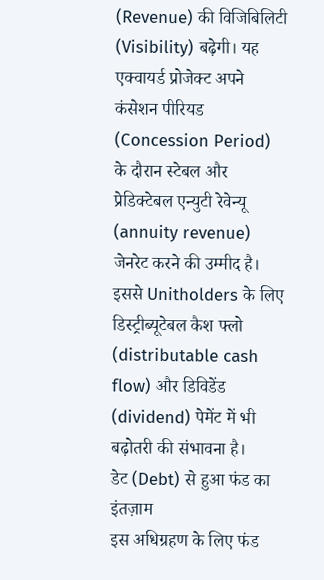(Revenue) की विजिबिलिटी (Visibility) बढ़ेगी। यह एक्वायर्ड प्रोजेक्ट अपने कंसेशन पीरियड (Concession Period) के दौरान स्टेबल और प्रेडिक्टेबल एन्युटी रेवेन्यू (annuity revenue) जेनरेट करने की उम्मीद है। इससे Unitholders के लिए डिस्ट्रीब्यूटेबल कैश फ्लो (distributable cash flow) और डिविडेंड (dividend) पेमेंट में भी बढ़ोतरी की संभावना है।
डेट (Debt) से हुआ फंड का इंतज़ाम
इस अधिग्रहण के लिए फंड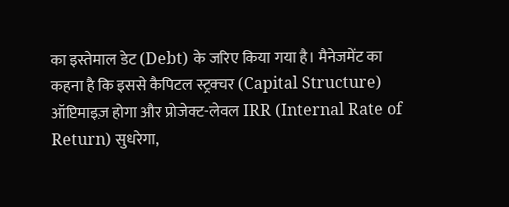का इस्तेमाल डेट (Debt) के जरिए किया गया है। मैनेजमेंट का कहना है कि इससे कैपिटल स्ट्रक्चर (Capital Structure) ऑप्टिमाइज़ होगा और प्रोजेक्ट-लेवल IRR (Internal Rate of Return) सुधरेगा,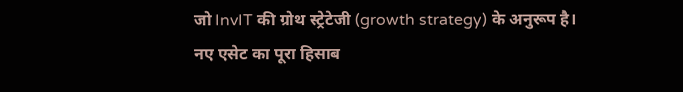जो InvIT की ग्रोथ स्ट्रेटेजी (growth strategy) के अनुरूप है।
नए एसेट का पूरा हिसाब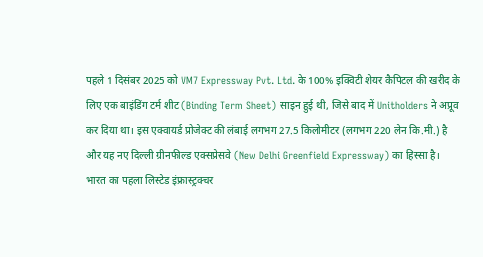पहले 1 दिसंबर 2025 को VM7 Expressway Pvt. Ltd. के 100% इक्विटी शेयर कैपिटल की खरीद के लिए एक बाइंडिंग टर्म शीट (Binding Term Sheet) साइन हुई थी, जिसे बाद में Unitholders ने अप्रूव कर दिया था। इस एक्वायर्ड प्रोजेक्ट की लंबाई लगभग 27.5 किलोमीटर (लगभग 220 लेन कि.मी.) है और यह नए दिल्ली ग्रीनफील्ड एक्सप्रेसवे (New Delhi Greenfield Expressway) का हिस्सा है।
भारत का पहला लिस्टेड इंफ्रास्ट्रक्चर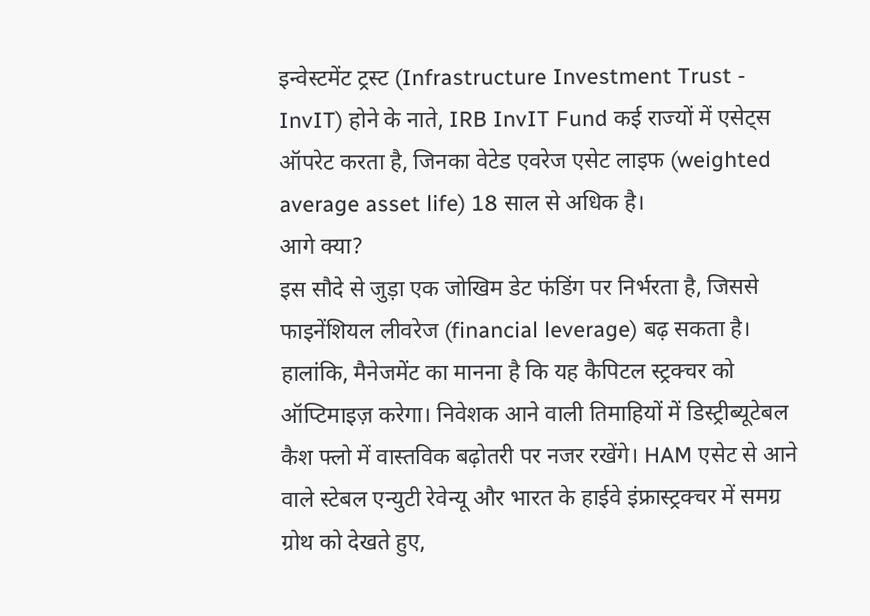इन्वेस्टमेंट ट्रस्ट (Infrastructure Investment Trust - InvIT) होने के नाते, IRB InvIT Fund कई राज्यों में एसेट्स ऑपरेट करता है, जिनका वेटेड एवरेज एसेट लाइफ (weighted average asset life) 18 साल से अधिक है।
आगे क्या?
इस सौदे से जुड़ा एक जोखिम डेट फंडिंग पर निर्भरता है, जिससे फाइनेंशियल लीवरेज (financial leverage) बढ़ सकता है। हालांकि, मैनेजमेंट का मानना है कि यह कैपिटल स्ट्रक्चर को ऑप्टिमाइज़ करेगा। निवेशक आने वाली तिमाहियों में डिस्ट्रीब्यूटेबल कैश फ्लो में वास्तविक बढ़ोतरी पर नजर रखेंगे। HAM एसेट से आने वाले स्टेबल एन्युटी रेवेन्यू और भारत के हाईवे इंफ्रास्ट्रक्चर में समग्र ग्रोथ को देखते हुए,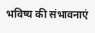भविष्य की संभावनाएं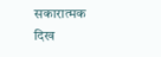सकारात्मक दिख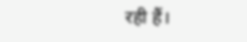रही हैं।